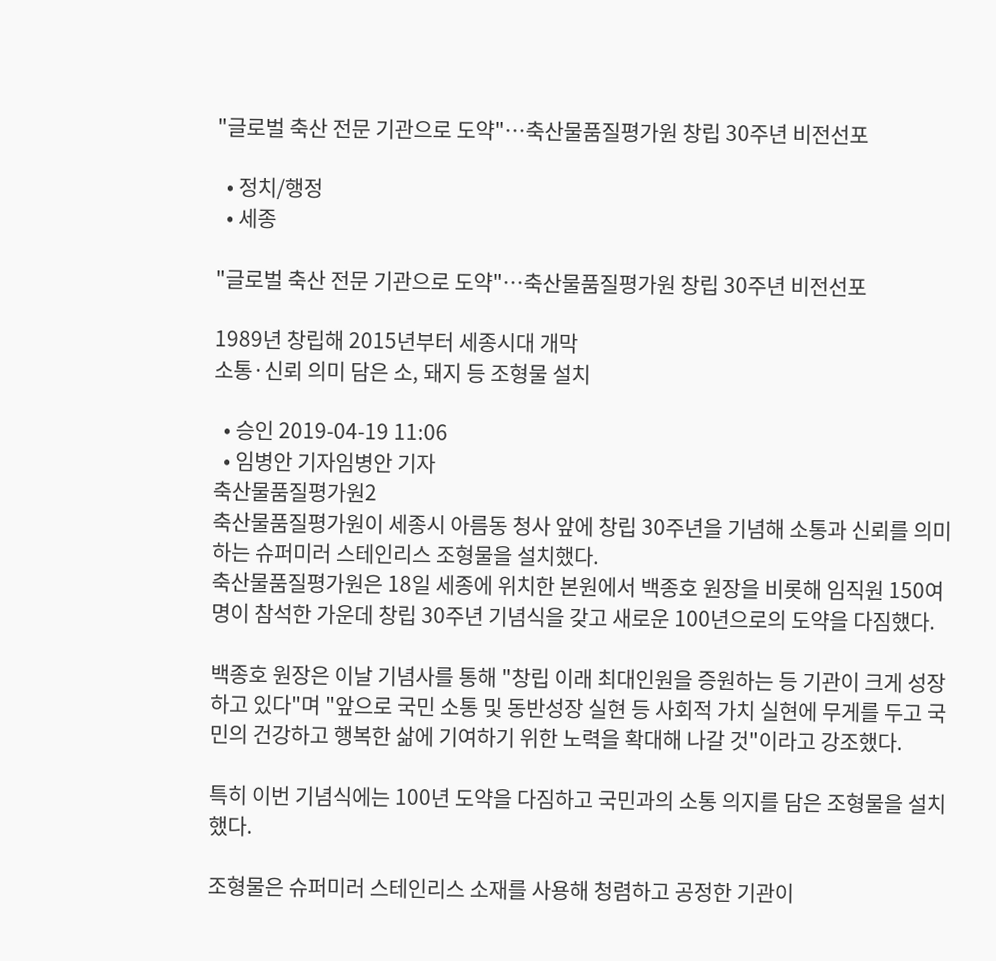"글로벌 축산 전문 기관으로 도약"…축산물품질평가원 창립 30주년 비전선포

  • 정치/행정
  • 세종

"글로벌 축산 전문 기관으로 도약"…축산물품질평가원 창립 30주년 비전선포

1989년 창립해 2015년부터 세종시대 개막
소통·신뢰 의미 담은 소, 돼지 등 조형물 설치

  • 승인 2019-04-19 11:06
  • 임병안 기자임병안 기자
축산물품질평가원2
축산물품질평가원이 세종시 아름동 청사 앞에 창립 30주년을 기념해 소통과 신뢰를 의미하는 슈퍼미러 스테인리스 조형물을 설치했다.
축산물품질평가원은 18일 세종에 위치한 본원에서 백종호 원장을 비롯해 임직원 150여 명이 참석한 가운데 창립 30주년 기념식을 갖고 새로운 100년으로의 도약을 다짐했다.

백종호 원장은 이날 기념사를 통해 "창립 이래 최대인원을 증원하는 등 기관이 크게 성장하고 있다"며 "앞으로 국민 소통 및 동반성장 실현 등 사회적 가치 실현에 무게를 두고 국민의 건강하고 행복한 삶에 기여하기 위한 노력을 확대해 나갈 것"이라고 강조했다.

특히 이번 기념식에는 100년 도약을 다짐하고 국민과의 소통 의지를 담은 조형물을 설치했다.

조형물은 슈퍼미러 스테인리스 소재를 사용해 청렴하고 공정한 기관이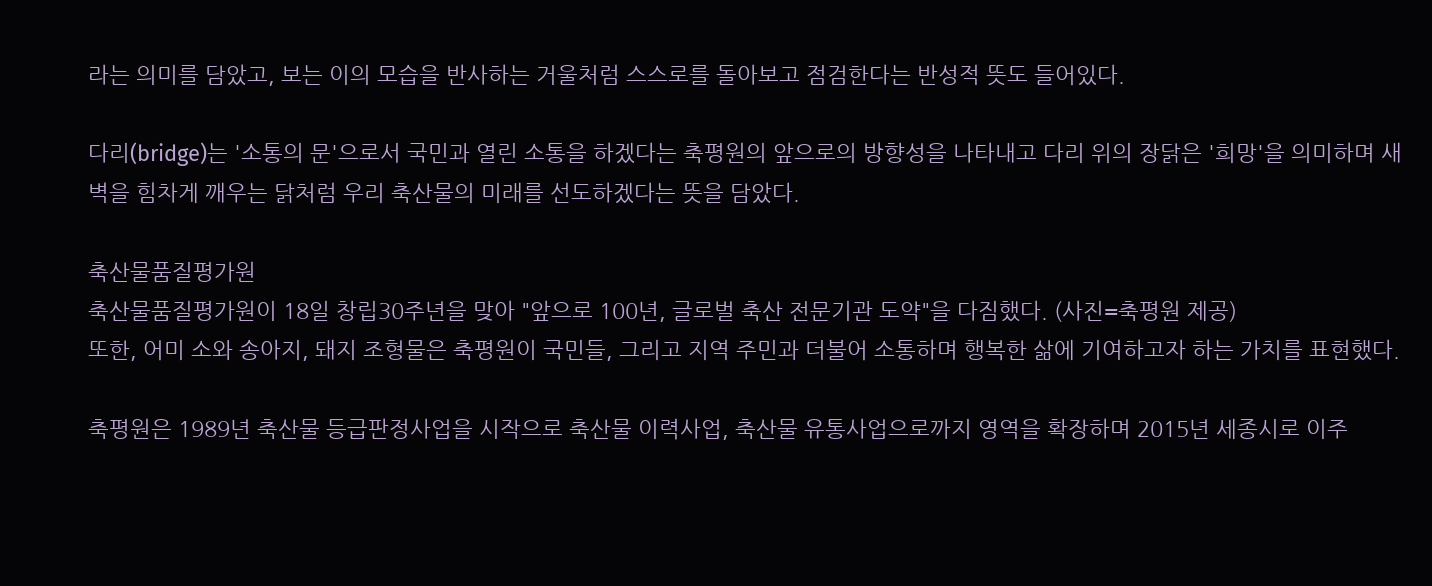라는 의미를 담았고, 보는 이의 모습을 반사하는 거울처럼 스스로를 돌아보고 점검한다는 반성적 뜻도 들어있다.

다리(bridge)는 '소통의 문'으로서 국민과 열린 소통을 하겠다는 축평원의 앞으로의 방향성을 나타내고 다리 위의 장닭은 '희망'을 의미하며 새벽을 힘차게 깨우는 닭처럼 우리 축산물의 미래를 선도하겠다는 뜻을 담았다.

축산물품질평가원
축산물품질평가원이 18일 창립30주년을 맞아 "앞으로 100년, 글로벌 축산 전문기관 도약"을 다짐했다. (사진=축평원 제공)
또한, 어미 소와 송아지, 돼지 조형물은 축평원이 국민들, 그리고 지역 주민과 더불어 소통하며 행복한 삶에 기여하고자 하는 가치를 표현했다.

축평원은 1989년 축산물 등급판정사업을 시작으로 축산물 이력사업, 축산물 유통사업으로까지 영역을 확장하며 2015년 세종시로 이주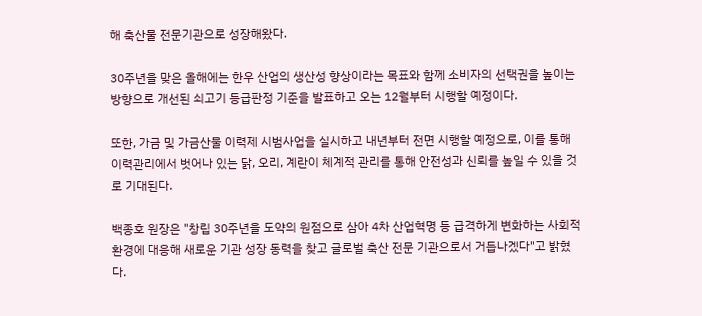해 축산물 전문기관으로 성장해왔다.

30주년을 맞은 올해에는 한우 산업의 생산성 향상이라는 목표와 함께 소비자의 선택권을 높이는 방향으로 개선된 쇠고기 등급판정 기준을 발표하고 오는 12월부터 시행할 예정이다.

또한, 가금 및 가금산물 이력제 시범사업을 실시하고 내년부터 전면 시행할 예정으로, 이를 통해 이력관리에서 벗어나 있는 닭, 오리, 계란이 체계적 관리를 통해 안전성과 신뢰를 높일 수 있을 것로 기대된다.

백종호 원장은 "창립 30주년을 도약의 원점으로 삼아 4차 산업혁명 등 급격하게 변화하는 사회적 환경에 대응해 새로운 기관 성장 동력을 찾고 글로벌 축산 전문 기관으로서 거듭나겠다"고 밝혔다.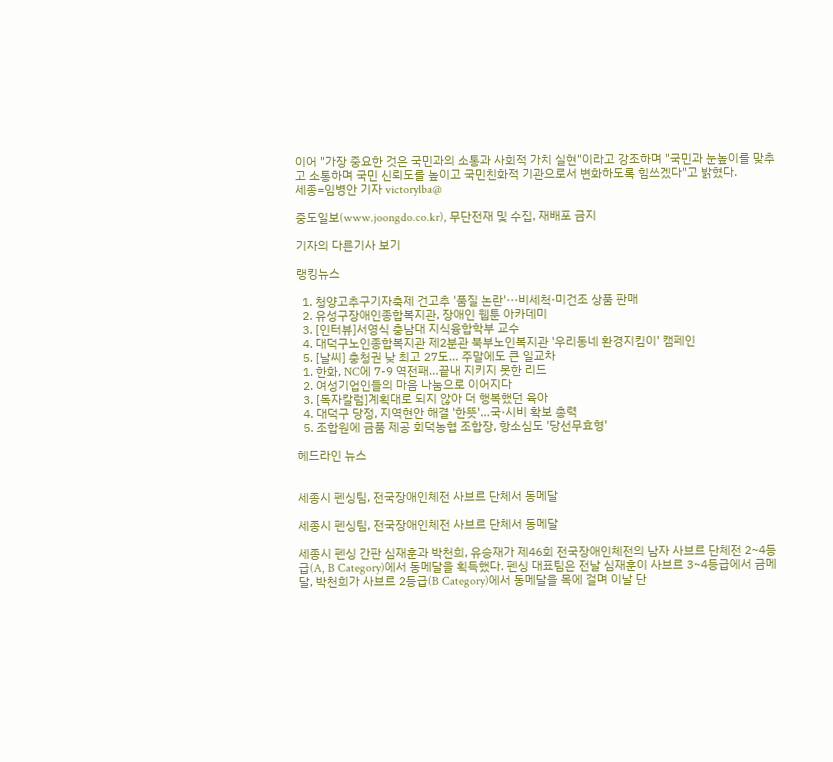이어 "가장 중요한 것은 국민과의 소통과 사회적 가치 실현"이라고 강조하며 "국민과 눈높이를 맞추고 소통하며 국민 신뢰도를 높이고 국민친화적 기관으로서 변화하도록 힘쓰겠다"고 밝혔다.
세종=임병안 기자 victorylba@

중도일보(www.joongdo.co.kr), 무단전재 및 수집, 재배포 금지

기자의 다른기사 보기

랭킹뉴스

  1. 청양고추구기자축제 건고추 '품질 논란'···비세척·미건조 상품 판매
  2. 유성구장애인종합복지관, 장애인 웹툰 아카데미
  3. [인터뷰]서영식 충남대 지식융합학부 교수
  4. 대덕구노인종합복지관 제2분관 북부노인복지관 '우리동네 환경지킴이' 캠페인
  5. [날씨] 충청권 낮 최고 27도… 주말에도 큰 일교차
  1. 한화, NC에 7-9 역전패…끝내 지키지 못한 리드
  2. 여성기업인들의 마음 나눔으로 이어지다
  3. [독자칼럼]계획대로 되지 않아 더 행복했던 육아
  4. 대덕구 당정, 지역현안 해결 '한뜻'…국·시비 확보 총력
  5. 조합원에 금품 제공 회덕농협 조합장, 항소심도 '당선무효형'

헤드라인 뉴스


세종시 펜싱팀, 전국장애인체전 사브르 단체서 동메달

세종시 펜싱팀, 전국장애인체전 사브르 단체서 동메달

세종시 펜싱 간판 심재훈과 박천희, 유승재가 제46회 전국장애인체전의 남자 사브르 단체전 2~4등급(A, B Category)에서 동메달을 획득했다. 펜싱 대표팀은 전날 심재훈이 사브르 3~4등급에서 금메달, 박천희가 사브르 2등급(B Category)에서 동메달을 목에 걸며 이날 단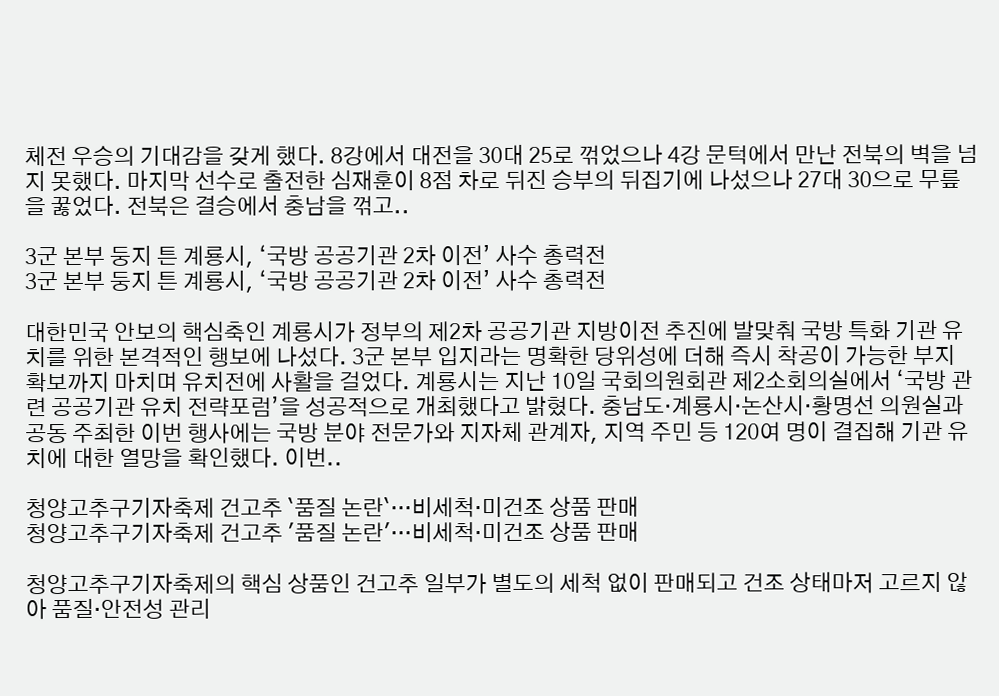체전 우승의 기대감을 갖게 했다. 8강에서 대전을 30대 25로 꺾었으나 4강 문턱에서 만난 전북의 벽을 넘지 못했다. 마지막 선수로 출전한 심재훈이 8점 차로 뒤진 승부의 뒤집기에 나섰으나 27대 30으로 무릎을 꿇었다. 전북은 결승에서 충남을 꺾고..

3군 본부 둥지 튼 계룡시, ‘국방 공공기관 2차 이전’ 사수 총력전
3군 본부 둥지 튼 계룡시, ‘국방 공공기관 2차 이전’ 사수 총력전

대한민국 안보의 핵심축인 계룡시가 정부의 제2차 공공기관 지방이전 추진에 발맞춰 국방 특화 기관 유치를 위한 본격적인 행보에 나섰다. 3군 본부 입지라는 명확한 당위성에 더해 즉시 착공이 가능한 부지 확보까지 마치며 유치전에 사활을 걸었다. 계룡시는 지난 10일 국회의원회관 제2소회의실에서 ‘국방 관련 공공기관 유치 전략포럼’을 성공적으로 개최했다고 밝혔다. 충남도·계룡시·논산시·황명선 의원실과 공동 주최한 이번 행사에는 국방 분야 전문가와 지자체 관계자, 지역 주민 등 120여 명이 결집해 기관 유치에 대한 열망을 확인했다. 이번..

청양고추구기자축제 건고추 `품질 논란`···비세척·미건조 상품 판매
청양고추구기자축제 건고추 '품질 논란'···비세척·미건조 상품 판매

청양고추구기자축제의 핵심 상품인 건고추 일부가 별도의 세척 없이 판매되고 건조 상태마저 고르지 않아 품질·안전성 관리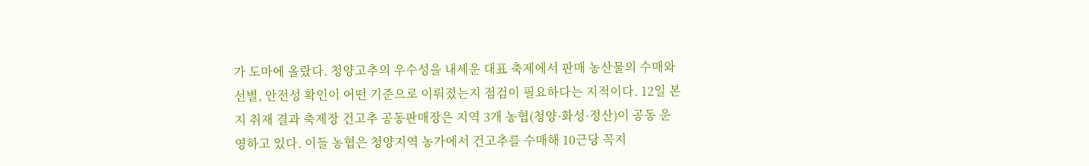가 도마에 올랐다. 청양고추의 우수성을 내세운 대표 축제에서 판매 농산물의 수매와 선별, 안전성 확인이 어떤 기준으로 이뤄졌는지 점검이 필요하다는 지적이다. 12일 본지 취재 결과 축제장 건고추 공동판매장은 지역 3개 농협(청양·화성·정산)이 공동 운영하고 있다. 이들 농협은 청양지역 농가에서 건고추를 수매해 10근당 꼭지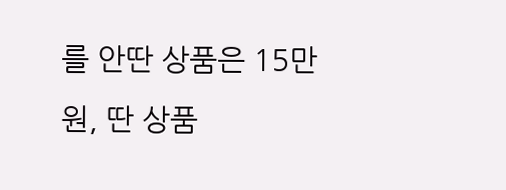를 안딴 상품은 15만 원, 딴 상품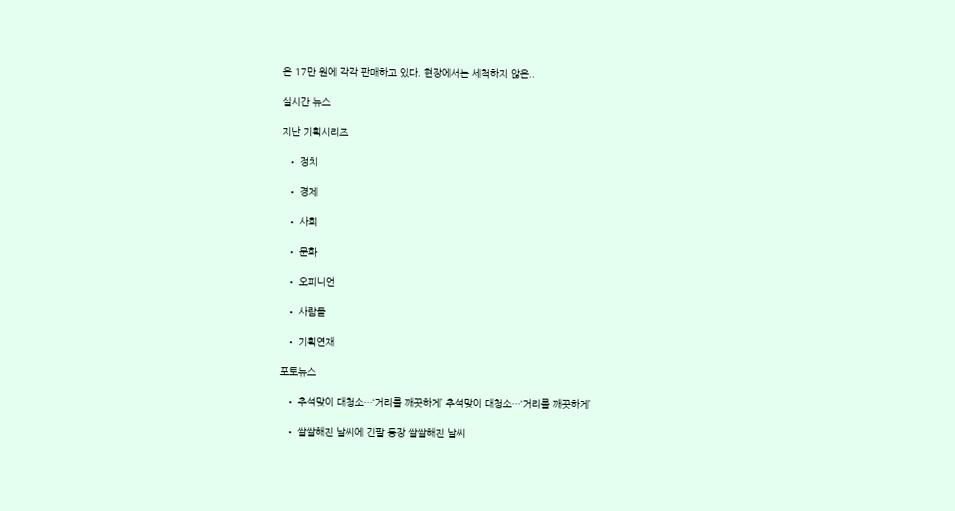은 17만 원에 각각 판매하고 있다. 현장에서는 세척하지 않은..

실시간 뉴스

지난 기획시리즈

  • 정치

  • 경제

  • 사회

  • 문화

  • 오피니언

  • 사람들

  • 기획연재

포토뉴스

  • 추석맞이 대청소…‘거리를 깨끗하게’ 추석맞이 대청소…‘거리를 깨끗하게’

  • 쌀쌀해진 날씨에 긴팔 등장 쌀쌀해진 날씨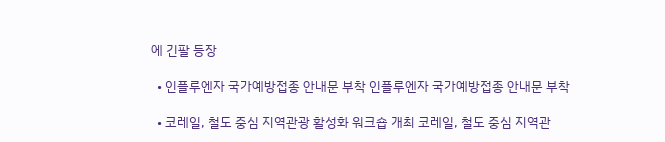에 긴팔 등장

  • 인플루엔자 국가예방접종 안내문 부착 인플루엔자 국가예방접종 안내문 부착

  • 코레일, 철도 중심 지역관광 활성화 워크숍 개최 코레일, 철도 중심 지역관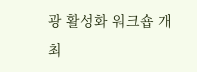광 활성화 워크숍 개최